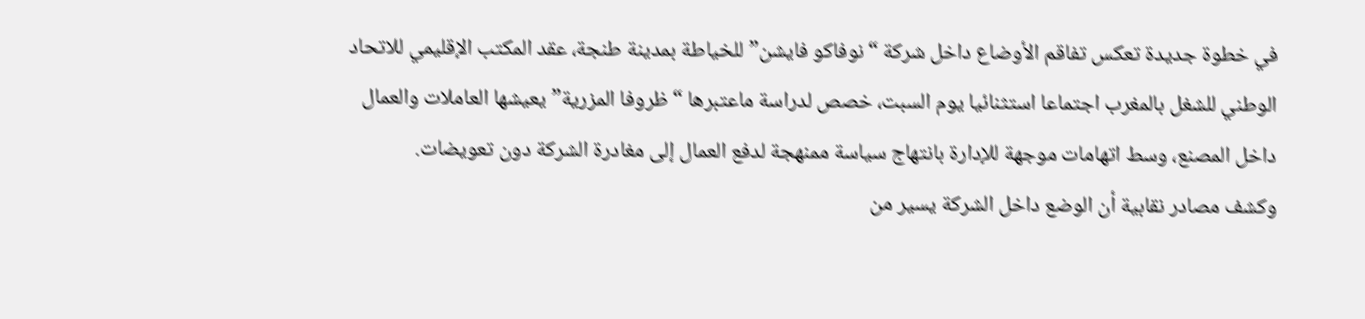في خطوة جديدة تعكس تفاقم الأوضاع داخل شركة “نوفاكو فايشن” للخياطة بمدينة طنجة، عقد المكتب الإقليمي للاتحاد الوطني للشغل بالمغرب اجتماعا استثنائيا يوم السبت، خصص لدراسة ماعتبرها “ظروفا المزرية” يعيشها العاملات والعمال داخل المصنع، وسط اتهامات موجهة للإدارة بانتهاج سياسة ممنهجة لدفع العمال إلى مغادرة الشركة دون تعويضات.
وكشف مصادر نقابية أن الوضع داخل الشركة يسير من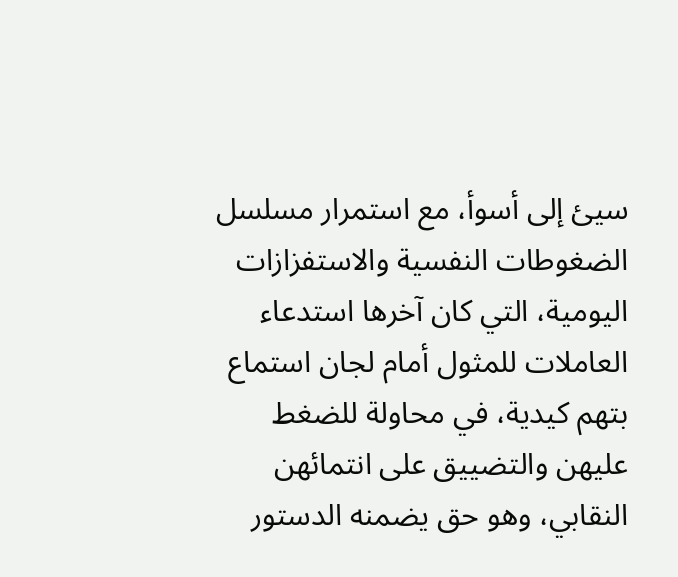سيئ إلى أسوأ، مع استمرار مسلسل الضغوطات النفسية والاستفزازات اليومية، التي كان آخرها استدعاء العاملات للمثول أمام لجان استماع بتهم كيدية، في محاولة للضغط عليهن والتضييق على انتمائهن النقابي، وهو حق يضمنه الدستور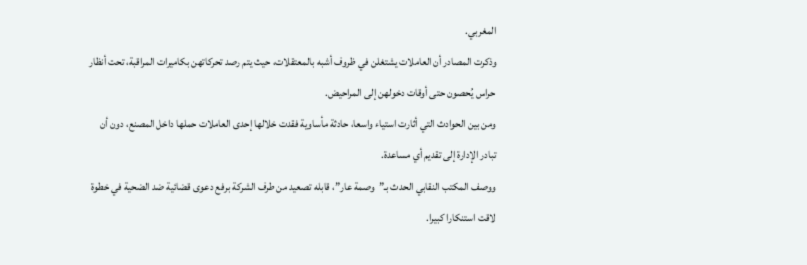المغربي.
وذكرت المصادر أن العاملات يشتغلن في ظروف أشبه بالمعتقلات، حيث يتم رصد تحركاتهن بكاميرات المراقبة، تحت أنظار حراس يُحصون حتى أوقات دخولهن إلى المراحيض.
ومن بين الحوادث التي أثارت استياء واسعا، حادثة مأساوية فقدت خلالها إحدى العاملات حملها داخل المصنع، دون أن تبادر الإدارة إلى تقديم أي مساعدة.
ووصف المكتب النقابي الحدث بـ”وصمة عار”، قابله تصعيد من طرف الشركة برفع دعوى قضائية ضد الضحية في خطوة لاقت استنكارا كبيرا.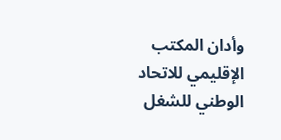وأدان المكتب الإقليمي للاتحاد الوطني للشغل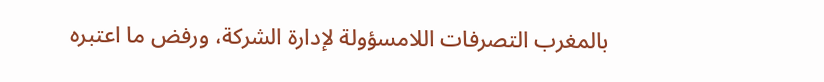بالمغرب التصرفات اللامسؤولة لإدارة الشركة، ورفض ما اعتبره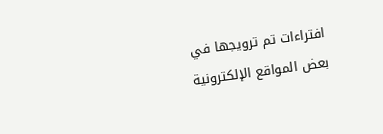افتراءات تم ترويجها في بعض المواقع الإلكترونية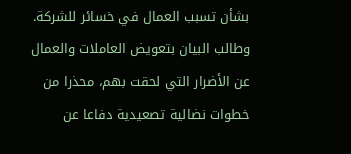بشأن تسبب العمال في خسائر للشركة.
وطالب البيان بتعويض العاملات والعمال عن الأضرار التي لحقت بهم، محذرا من خطوات نضالية تصعيدية دفاعا عن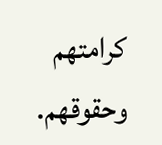كرامتهم وحقوقهم.